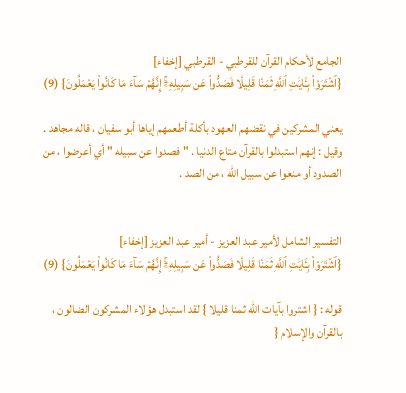الجامع لأحكام القرآن للقرطبي - القرطبي [إخفاء]
{ٱشۡتَرَوۡاْ بِـَٔايَٰتِ ٱللَّهِ ثَمَنٗا قَلِيلٗا فَصَدُّواْ عَن سَبِيلِهِۦٓۚ إِنَّهُمۡ سَآءَ مَا كَانُواْ يَعۡمَلُونَ} (9)

يعني المشركين في نقضهم العهود بأكلة أطعمهم إياها أبو سفيان ، قاله مجاهد . وقيل : إنهم استبدلوا بالقرآن متاع الدنيا . " فصدوا عن سبيله " أي أعرضوا ، من الصدود أو منعوا عن سبيل الله ، من الصد .


التفسير الشامل لأمير عبد العزيز - أمير عبد العزيز [إخفاء]
{ٱشۡتَرَوۡاْ بِـَٔايَٰتِ ٱللَّهِ ثَمَنٗا قَلِيلٗا فَصَدُّواْ عَن سَبِيلِهِۦٓۚ إِنَّهُمۡ سَآءَ مَا كَانُواْ يَعۡمَلُونَ} (9)

قوله : { اشتروا بآيات الله ثمنا قليلا } لقد استبدل هؤلاء المشركون الضالون ، بالقرآن والإسلام {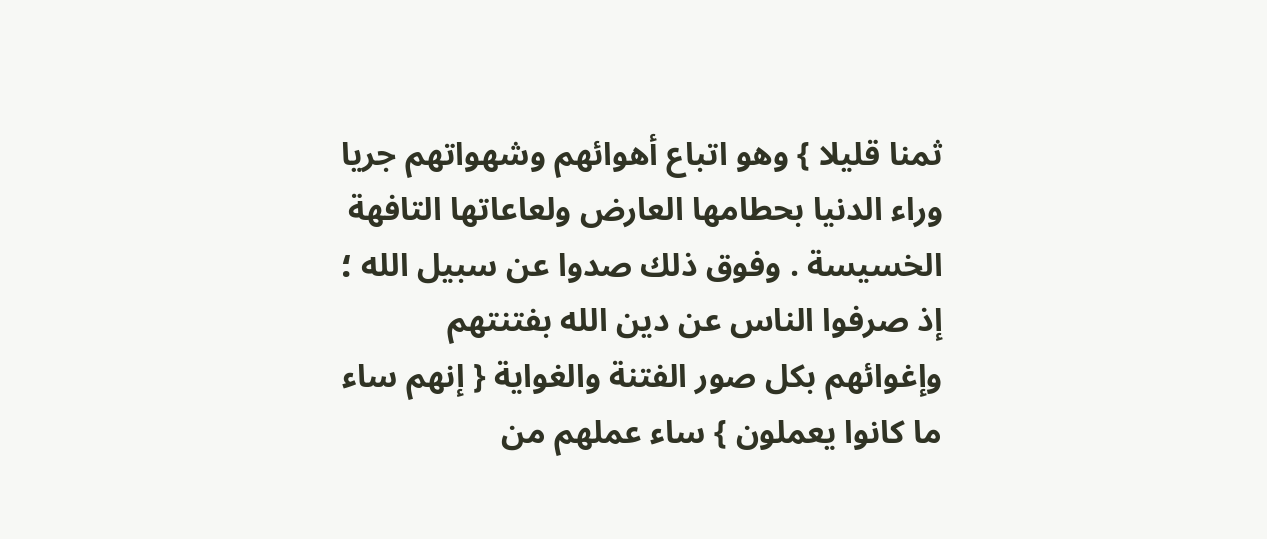ثمنا قليلا } وهو اتباع أهوائهم وشهواتهم جريا وراء الدنيا بحطامها العارض ولعاعاتها التافهة الخسيسة . وفوق ذلك صدوا عن سبيل الله ؛ إذ صرفوا الناس عن دين الله بفتنتهم وإغوائهم بكل صور الفتنة والغواية { إنهم ساء ما كانوا يعملون } ساء عملهم من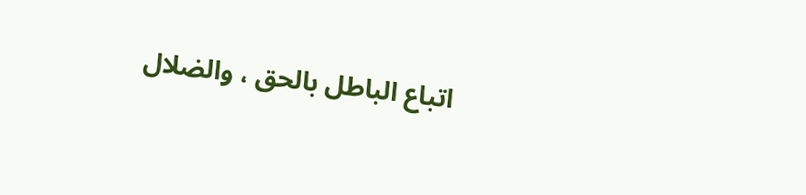اتباع الباطل بالحق ، والضلال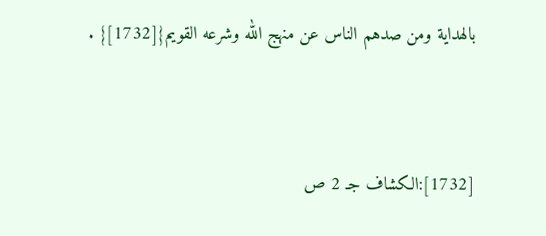بالهداية ومن صدهم الناس عن منهج الله وشرعه القويم{[1732]} .


[1732]:الكشاف جـ 2 ص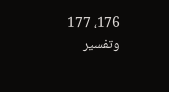176، 177 وتفسير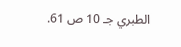الطبري جـ 10 ص 61.